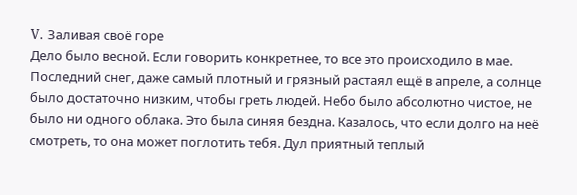V. Заливая своё горе
Дело было весной. Если говорить конкретнее, то все это происходило в мае. Последний снег, даже самый плотный и грязный растаял ещё в апреле, а солнце было достаточно низким, чтобы греть людей. Небо было абсолютно чистое, не было ни одного облака. Это была синяя бездна. Казалось, что если долго на неё смотреть, то она может поглотить тебя. Дул приятный теплый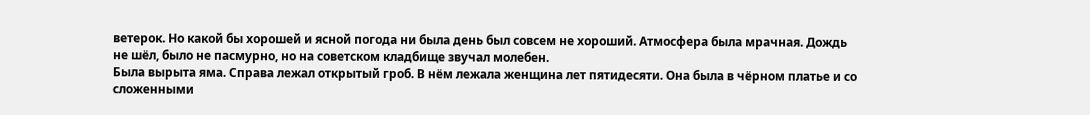ветерок. Но какой бы хорошей и ясной погода ни была день был совсем не хороший. Атмосфера была мрачная. Дождь не шёл, было не пасмурно, но на советском кладбище звучал молебен.
Была вырыта яма. Справа лежал открытый гроб. В нём лежала женщина лет пятидесяти. Она была в чёрном платье и со сложенными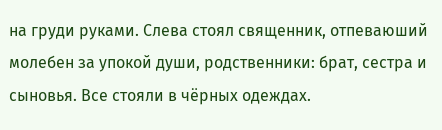на груди руками. Слева стоял священник, отпеваюший молебен за упокой души, родственники: брат, сестра и сыновья. Все стояли в чёрных одеждах.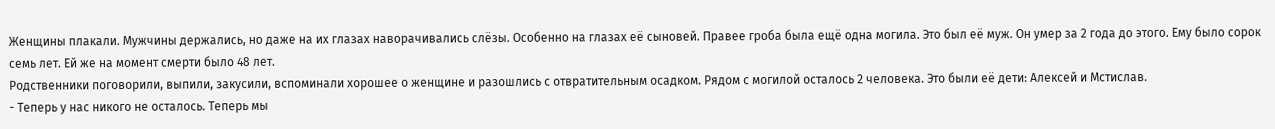Женщины плакали. Мужчины держались, но даже на их глазах наворачивались слёзы. Особенно на глазах её сыновей. Правее гроба была ещё одна могила. Это был её муж. Он умер за 2 года до этого. Ему было сорок семь лет. Ей же на момент смерти было 48 лет.
Родственники поговорили, выпили, закусили, вспоминали хорошее о женщине и разошлись с отвратительным осадком. Рядом с могилой осталось 2 человека. Это были её дети: Алексей и Мстислав.
- Теперь у нас никого не осталось. Теперь мы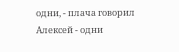одни, - плача говорил Алексей - одни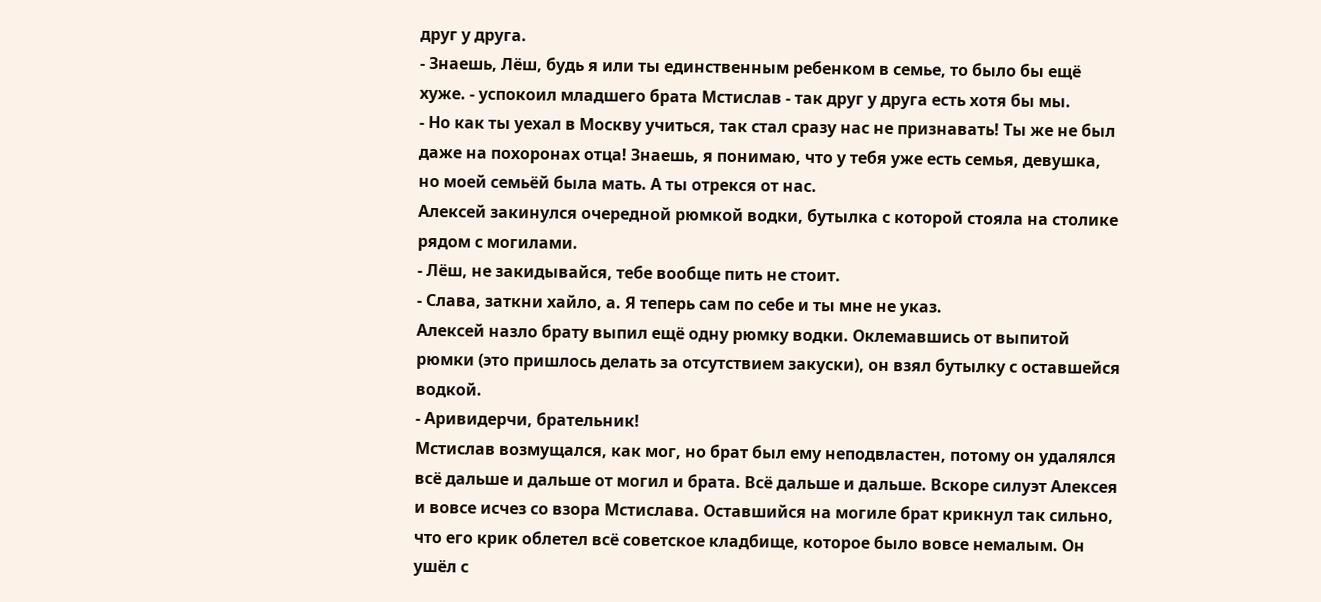друг у друга.
- Знаешь, Лёш, будь я или ты единственным ребенком в семье, то было бы ещё хуже. - успокоил младшего брата Мстислав - так друг у друга есть хотя бы мы.
- Но как ты уехал в Москву учиться, так стал сразу нас не признавать! Ты же не был даже на похоронах отца! Знаешь, я понимаю, что у тебя уже есть семья, девушка, но моей семьёй была мать. А ты отрекся от нас.
Алексей закинулся очередной рюмкой водки, бутылка с которой стояла на столике рядом с могилами.
- Лёш, не закидывайся, тебе вообще пить не стоит.
- Слава, заткни хайло, а. Я теперь сам по себе и ты мне не указ.
Алексей назло брату выпил ещё одну рюмку водки. Оклемавшись от выпитой рюмки (это пришлось делать за отсутствием закуски), он взял бутылку с оставшейся водкой.
- Аривидерчи, брательник!
Мстислав возмущался, как мог, но брат был ему неподвластен, потому он удалялся всё дальше и дальше от могил и брата. Всё дальше и дальше. Вскоре силуэт Алексея и вовсе исчез со взора Мстислава. Оставшийся на могиле брат крикнул так сильно, что его крик облетел всё советское кладбище, которое было вовсе немалым. Он ушёл с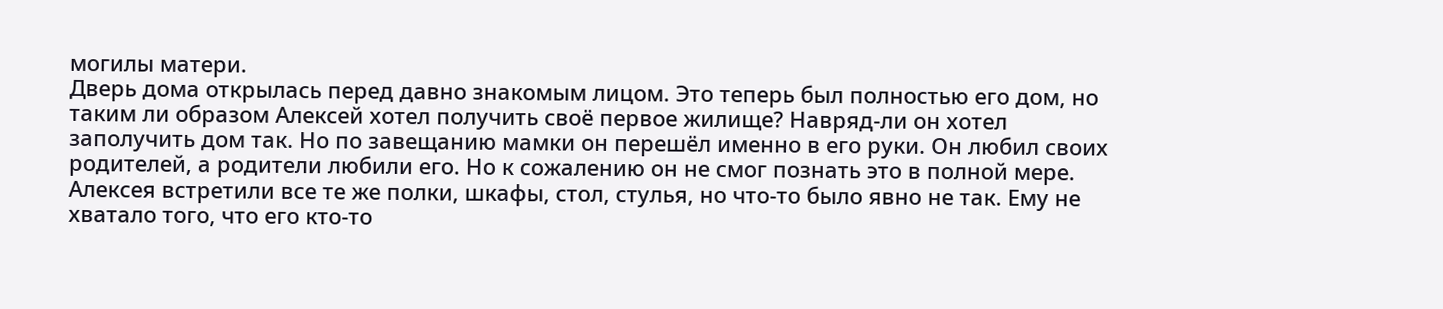могилы матери.
Дверь дома открылась перед давно знакомым лицом. Это теперь был полностью его дом, но таким ли образом Алексей хотел получить своё первое жилище? Навряд-ли он хотел заполучить дом так. Но по завещанию мамки он перешёл именно в его руки. Он любил своих родителей, а родители любили его. Но к сожалению он не смог познать это в полной мере.
Алексея встретили все те же полки, шкафы, стол, стулья, но что-то было явно не так. Ему не хватало того, что его кто-то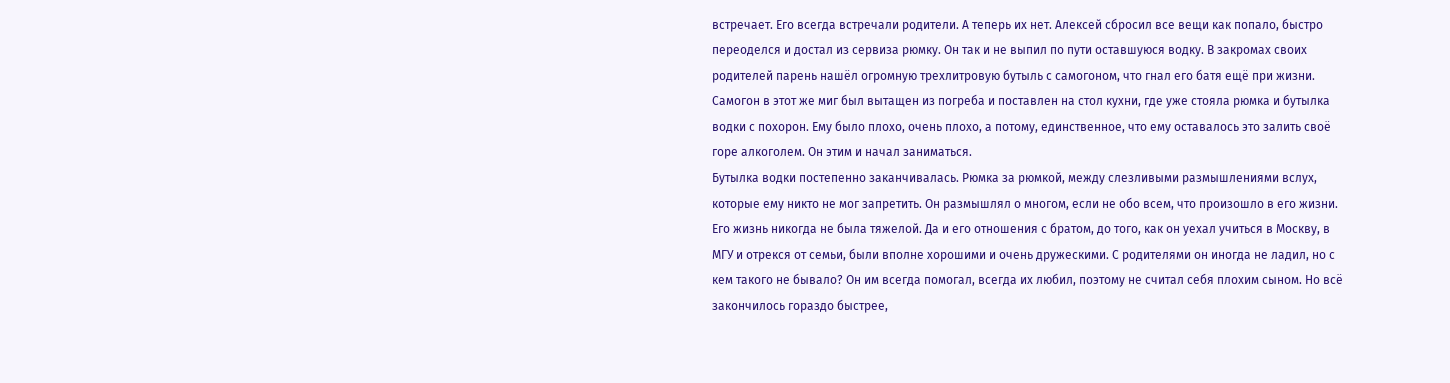встречает. Его всегда встречали родители. А теперь их нет. Алексей сбросил все вещи как попало, быстро переоделся и достал из сервиза рюмку. Он так и не выпил по пути оставшуюся водку. В закромах своих родителей парень нашёл огромную трехлитровую бутыль с самогоном, что гнал его батя ещё при жизни. Самогон в этот же миг был вытащен из погреба и поставлен на стол кухни, где уже стояла рюмка и бутылка водки с похорон. Ему было плохо, очень плохо, а потому, единственное, что ему оставалось это залить своё горе алкоголем. Он этим и начал заниматься.
Бутылка водки постепенно заканчивалась. Рюмка за рюмкой, между слезливыми размышлениями вслух, которые ему никто не мог запретить. Он размышлял о многом, если не обо всем, что произошло в его жизни. Его жизнь никогда не была тяжелой. Да и его отношения с братом, до того, как он уехал учиться в Москву, в МГУ и отрекся от семьи, были вполне хорошими и очень дружескими. С родителями он иногда не ладил, но с кем такого не бывало? Он им всегда помогал, всегда их любил, поэтому не считал себя плохим сыном. Но всё закончилось гораздо быстрее,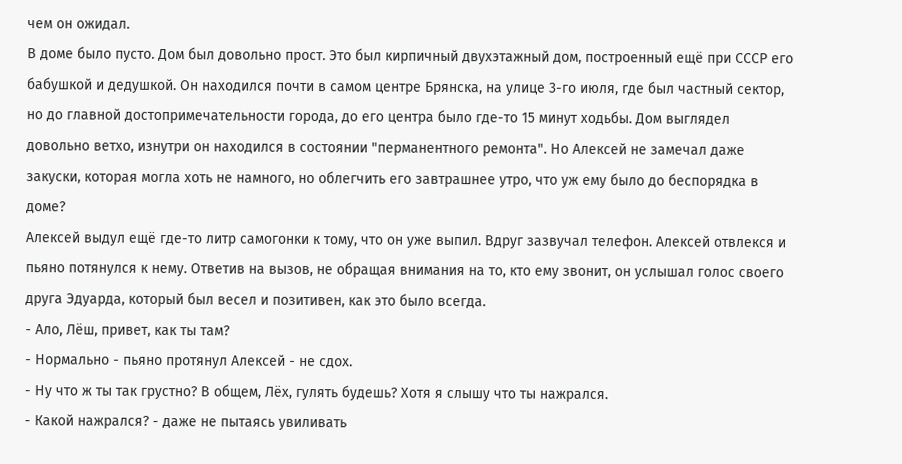чем он ожидал.
В доме было пусто. Дом был довольно прост. Это был кирпичный двухэтажный дом, построенный ещё при СССР его бабушкой и дедушкой. Он находился почти в самом центре Брянска, на улице 3-го июля, где был частный сектор, но до главной достопримечательности города, до его центра было где-то 15 минут ходьбы. Дом выглядел довольно ветхо, изнутри он находился в состоянии "перманентного ремонта". Но Алексей не замечал даже закуски, которая могла хоть не намного, но облегчить его завтрашнее утро, что уж ему было до беспорядка в доме?
Алексей выдул ещё где-то литр самогонки к тому, что он уже выпил. Вдруг зазвучал телефон. Алексей отвлекся и пьяно потянулся к нему. Ответив на вызов, не обращая внимания на то, кто ему звонит, он услышал голос своего друга Эдуарда, который был весел и позитивен, как это было всегда.
- Ало, Лёш, привет, как ты там?
- Нормально - пьяно протянул Алексей - не сдох.
- Ну что ж ты так грустно? В общем, Лёх, гулять будешь? Хотя я слышу что ты нажрался.
- Какой нажрался? - даже не пытаясь увиливать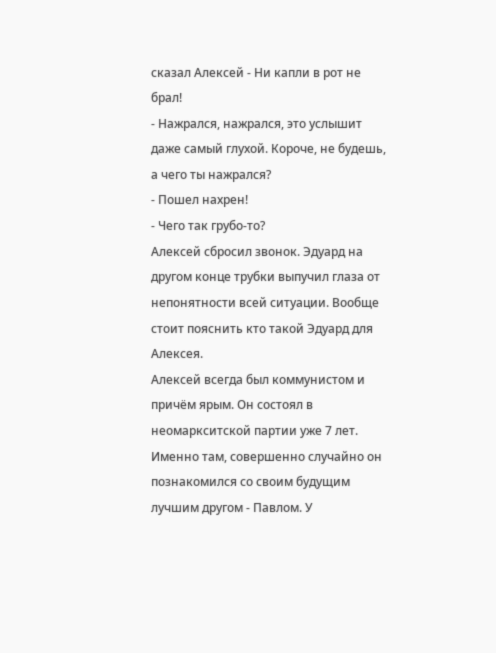сказал Алексей - Ни капли в рот не брал!
- Нажрался, нажрался, это услышит даже самый глухой. Короче, не будешь, а чего ты нажрался?
- Пошел нахрен!
- Чего так грубо-то?
Алексей сбросил звонок. Эдуард на другом конце трубки выпучил глаза от непонятности всей ситуации. Вообще стоит пояснить кто такой Эдуард для Алексея.
Алексей всегда был коммунистом и причём ярым. Он состоял в неомаркситской партии уже 7 лет. Именно там, совершенно случайно он познакомился со своим будущим лучшим другом - Павлом. У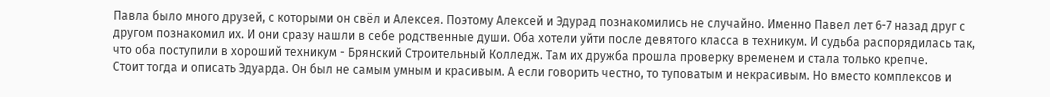Павла было много друзей, с которыми он свёл и Алексея. Поэтому Алексей и Эдурад познакомились не случайно. Именно Павел лет 6-7 назад друг с другом познакомил их. И они сразу нашли в себе родственные души. Оба хотели уйти после девятого класса в техникум. И судьба распорядилась так, что оба поступили в хороший техникум - Брянский Строительный Колледж. Там их дружба прошла проверку временем и стала только крепче.
Стоит тогда и описать Эдуарда. Он был не самым умным и красивым. А если говорить честно, то туповатым и некрасивым. Но вместо комплексов и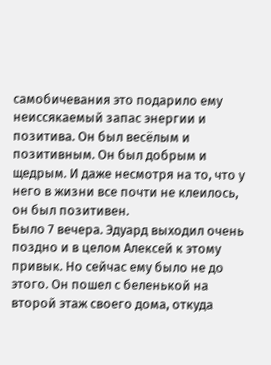самобичевания это подарило ему неиссякаемый запас энергии и позитива. Он был весёлым и позитивным. Он был добрым и щедрым. И даже несмотря на то, что у него в жизни все почти не клеилось, он был позитивен.
Было 7 вечера. Эдуард выходил очень поздно и в целом Алексей к этому привык. Но сейчас ему было не до этого. Он пошел с беленькой на второй этаж своего дома, откуда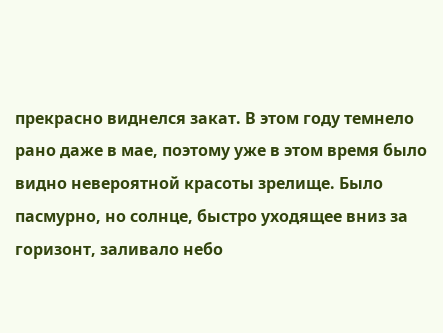прекрасно виднелся закат. В этом году темнело рано даже в мае, поэтому уже в этом время было видно невероятной красоты зрелище. Было пасмурно, но солнце, быстро уходящее вниз за горизонт, заливало небо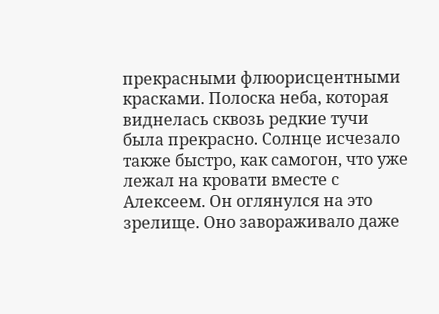прекрасными флюорисцентными красками. Полоска неба, которая виднелась сквозь редкие тучи была прекрасно. Солнце исчезало также быстро, как самогон, что уже лежал на кровати вместе с Алексеем. Он оглянулся на это зрелище. Оно завораживало даже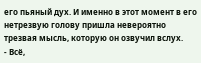его пьяный дух. И именно в этот момент в его нетрезвую голову пришла невероятно трезвая мысль, которую он озвучил вслух.
- Всё,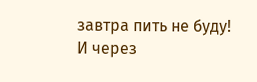завтра пить не буду!
И через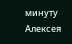минуту Алексея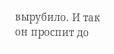вырубило. И так он проспит до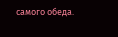самого обеда.